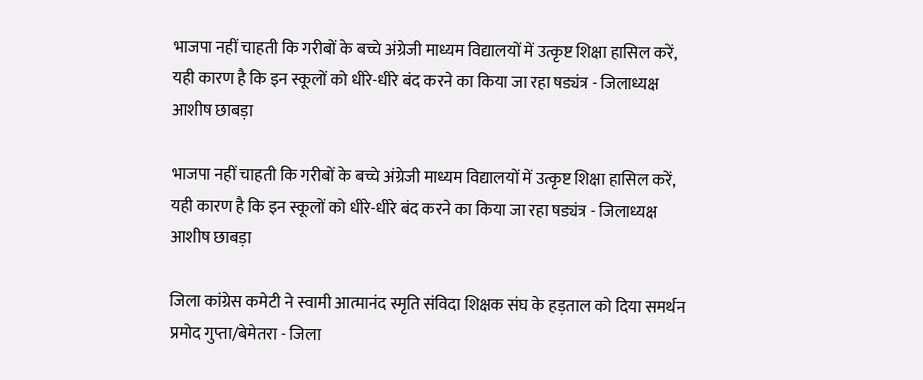भाजपा नहीं चाहती कि गरीबों के बच्चे अंग्रेजी माध्यम विद्यालयों में उत्कृष्ट शिक्षा हासिल करें, यही कारण है कि इन स्कूलों को धीरे-धीरे बंद करने का किया जा रहा षड्यंत्र - जिलाध्यक्ष आशीष छाबड़ा

भाजपा नहीं चाहती कि गरीबों के बच्चे अंग्रेजी माध्यम विद्यालयों में उत्कृष्ट शिक्षा हासिल करें, यही कारण है कि इन स्कूलों को धीरे-धीरे बंद करने का किया जा रहा षड्यंत्र - जिलाध्यक्ष आशीष छाबड़ा

जिला कांग्रेस कमेटी ने स्वामी आत्मानंद स्मृति संविदा शिक्षक संघ के हड़ताल को दिया समर्थन
प्रमोद गुप्ता/बेमेतरा - जिला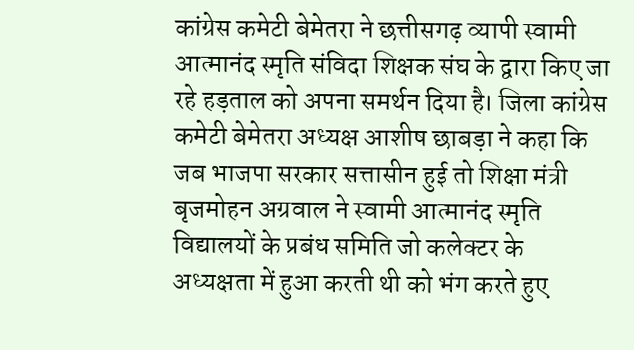कांग्रेस कमेटी बेमेतरा ने छत्तीसगढ़ व्यापी स्वामी आत्मानंद स्मृति संविदा शिक्षक संघ के द्वारा किए जा रहे हड़ताल को अपना समर्थन दिया है। जिला कांग्रेस कमेटी बेमेतरा अध्यक्ष आशीष छाबड़ा ने कहा कि जब भाजपा सरकार सत्तासीन हुई तो शिक्षा मंत्री बृजमोहन अग्रवाल ने स्वामी आत्मानंद स्मृति विद्यालयों के प्रबंध समिति जो कलेक्टर के अध्यक्षता में हुआ करती थी को भंग करते हुए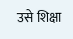उसे शिक्षा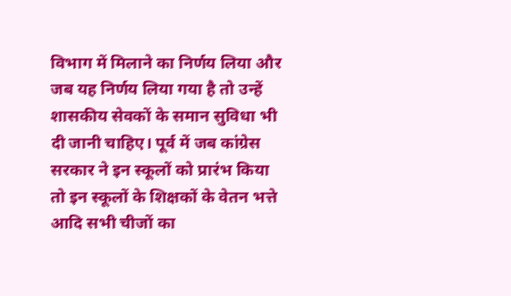विभाग में मिलाने का निर्णय लिया और जब यह निर्णय लिया गया है तो उन्हें शासकीय सेवकों के समान सुविधा भी दी जानी चाहिए। पूर्व में जब कांग्रेस सरकार ने इन स्कूलों को प्रारंभ किया तो इन स्कूलों के शिक्षकों के वेतन भत्ते आदि सभी चीजों का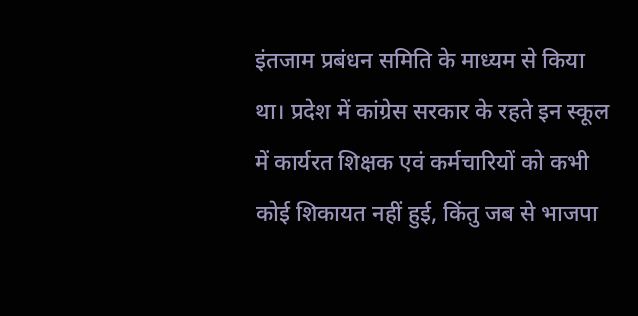इंतजाम प्रबंधन समिति के माध्यम से किया था। प्रदेश में कांग्रेस सरकार के रहते इन स्कूल में कार्यरत शिक्षक एवं कर्मचारियों को कभी कोई शिकायत नहीं हुई, किंतु जब से भाजपा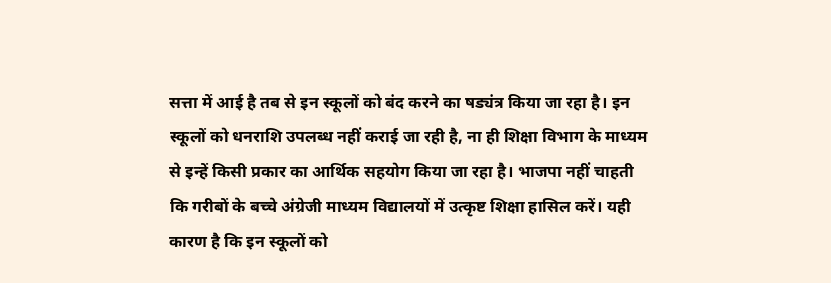सत्ता में आई है तब से इन स्कूलों को बंद करने का षड्यंत्र किया जा रहा है। इन स्कूलों को धनराशि उपलब्ध नहीं कराई जा रही है, ना ही शिक्षा विभाग के माध्यम से इन्हें किसी प्रकार का आर्थिक सहयोग किया जा रहा है। भाजपा नहीं चाहती कि गरीबों के बच्चे अंग्रेजी माध्यम विद्यालयों में उत्कृष्ट शिक्षा हासिल करें। यही कारण है कि इन स्कूलों को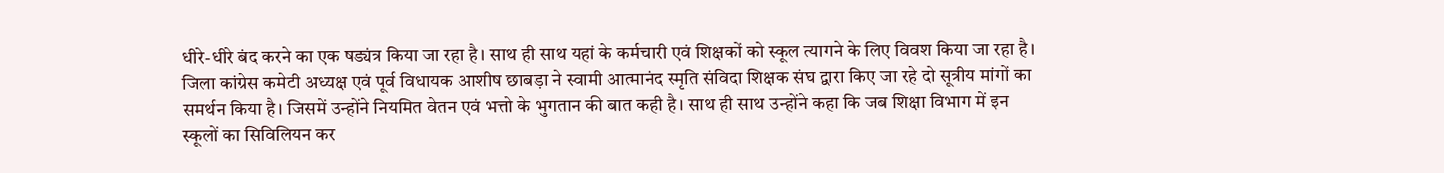धीरे-धीरे बंद करने का एक षड्यंत्र किया जा रहा है। साथ ही साथ यहां के कर्मचारी एवं शिक्षकों को स्कूल त्यागने के लिए विवश किया जा रहा है। जिला कांग्रेस कमेटी अध्यक्ष एवं पूर्व विधायक आशीष छाबड़ा ने स्वामी आत्मानंद स्मृति संविदा शिक्षक संघ द्वारा किए जा रहे दो सूत्रीय मांगों का समर्थन किया है। जिसमें उन्होंने नियमित वेतन एवं भत्तो के भुगतान की बात कही है। साथ ही साथ उन्होंने कहा कि जब शिक्षा विभाग में इन स्कूलों का सिविलियन कर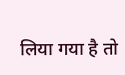लिया गया है तो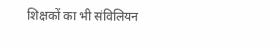शिक्षकों का भी संविलियन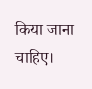किया जाना चाहिए।